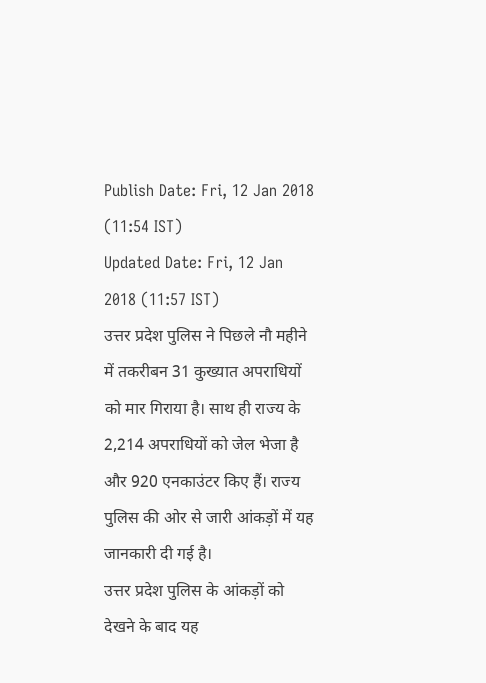Publish Date: Fri, 12 Jan 2018 (11:54 IST)
Updated Date: Fri, 12 Jan 2018 (11:57 IST)
उत्तर प्रदेश पुलिस ने पिछले नौ महीने में तकरीबन 31 कुख्यात अपराधियों को मार गिराया है। साथ ही राज्य के 2,214 अपराधियों को जेल भेजा है और 920 एनकाउंटर किए हैं। राज्य पुलिस की ओर से जारी आंकड़ों में यह जानकारी दी गई है।
उत्तर प्रदेश पुलिस के आंकड़ों को देखने के बाद यह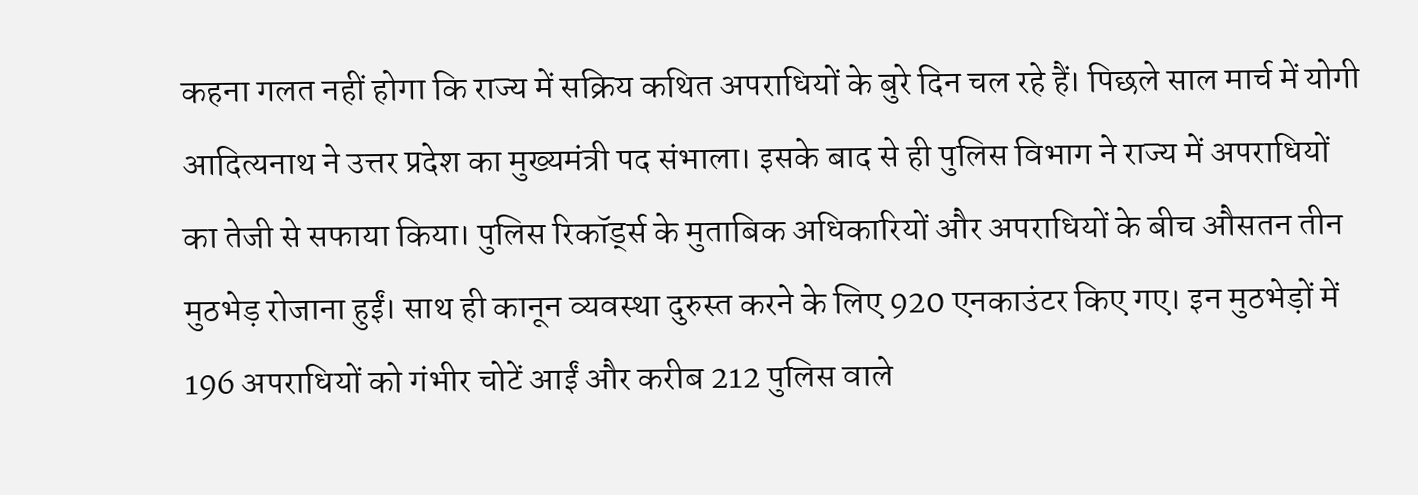कहना गलत नहीं होगा कि राज्य में सक्रिय कथित अपराधियों के बुरे दिन चल रहे हैं। पिछले साल मार्च में योगी आदित्यनाथ ने उत्तर प्रदेश का मुख्यमंत्री पद संभाला। इसके बाद से ही पुलिस विभाग ने राज्य में अपराधियों का तेजी से सफाया किया। पुलिस रिकॉर्ड्स के मुताबिक अधिकारियों और अपराधियों के बीच औसतन तीन मुठभेड़ रोजाना हुईं। साथ ही कानून व्यवस्था दुरुस्त करने के लिए 920 एनकाउंटर किए गए। इन मुठभेड़ों में 196 अपराधियों को गंभीर चोटें आईं और करीब 212 पुलिस वाले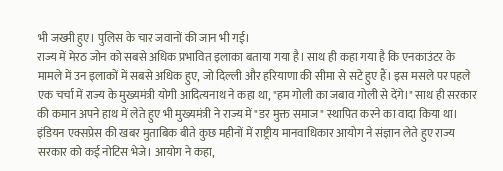भी जख्मी हुए। पुलिस के चार जवानों की जान भी गई।
राज्य में मेरठ जोन को सबसे अधिक प्रभावित इलाका बताया गया है। साथ ही कहा गया है कि एनकाउंटर के मामले में उन इलाकों में सबसे अधिक हुए, जो दिल्ली और हरियाणा की सीमा से सटे हुए हैं। इस मसले पर पहले एक चर्चा में राज्य के मुख्यमंत्री योगी आदित्यनाथ ने कहा था, "हम गोली का जबाव गोली से देंगे।" साथ ही सरकार की कमान अपने हाथ में लेते हुए भी मुख्यमंत्री ने राज्य में "डर मुक्त समाज" स्थापित करने का वादा किया था।
इंडियन एक्सप्रेस की खबर मुताबिक बीते कुछ महीनों में राष्ट्रीय मानवाधिकार आयोग ने संज्ञान लेते हुए राज्य सरकार को कई नोटिस भेजे। आयोग ने कहा,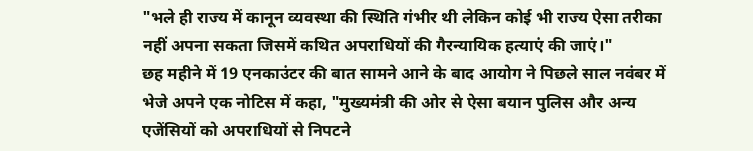"भले ही राज्य में कानून व्यवस्था की स्थिति गंभीर थी लेकिन कोई भी राज्य ऐसा तरीका नहीं अपना सकता जिसमें कथित अपराधियों की गैरन्यायिक हत्याएं की जाएं।"
छह महीने में 19 एनकाउंटर की बात सामने आने के बाद आयोग ने पिछले साल नवंबर में भेजे अपने एक नोटिस में कहा, "मुख्यमंत्री की ओर से ऐसा बयान पुलिस और अन्य एजेंसियों को अपराधियों से निपटने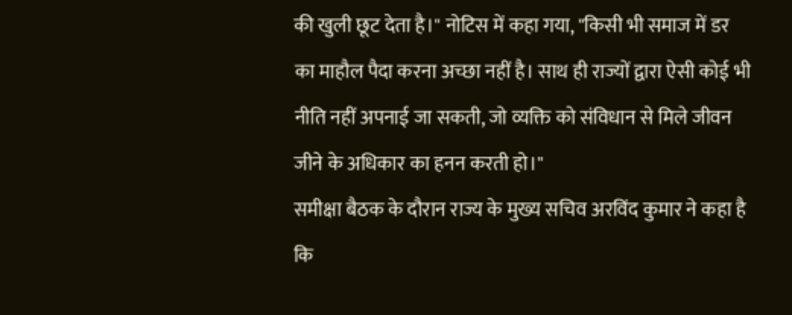की खुली छूट देता है।" नोटिस में कहा गया, "किसी भी समाज में डर का माहौल पैदा करना अच्छा नहीं है। साथ ही राज्यों द्वारा ऐसी कोई भी नीति नहीं अपनाई जा सकती, जो व्यक्ति को संविधान से मिले जीवन जीने के अधिकार का हनन करती हो।"
समीक्षा बैठक के दौरान राज्य के मुख्य सचिव अरविंद कुमार ने कहा है कि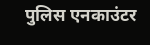पुलिस एनकाउंटर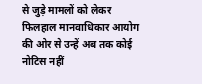से जुड़े मामलों को लेकर फिलहाल मानवाधिकार आयोग की ओर से उन्हें अब तक कोई नोटिस नहीं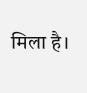मिला है।